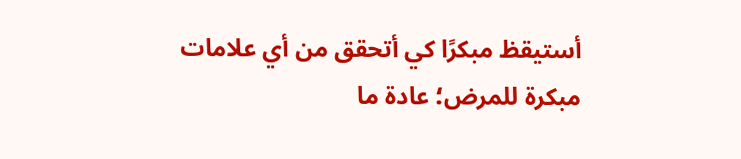أستيقظ مبكرًا كي أتحقق من أي علامات مبكرة للمرض؛ عادة ما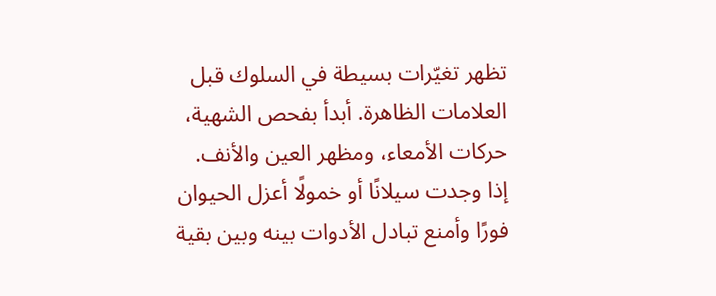تظهر تغيّرات بسيطة في السلوك قبل العلامات الظاهرة. أبدأ بفحص الشهية، حركات الأمعاء، ومظهر العين والأنف. إذا وجدت سيلانًا أو خمولًا أعزل الحيوان فورًا وأمنع تبادل الأدوات بينه وبين بقية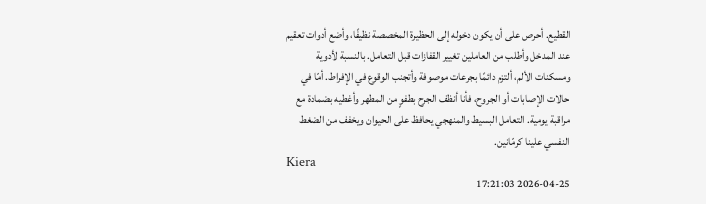القطيع. أحرص على أن يكون دخوله إلى الحظيرة المخصصة نظيفًا، وأضع أدوات تعقيم عند المدخل وأطلب من العاملين تغيير القفازات قبل التعامل. بالنسبة لأدوية ومسكنات الألم، ألتزم دائمًا بجرعات موصوفة وأتجنب الوقوع في الإفراط. أمّا في حالات الإصابات أو الجروح، فأنا أنظف الجرح بطفوٍ من المطهر وأغطيه بضمادة مع مراقبة يومية. التعامل البسيط والمنهجي يحافظ على الحيوان ويخفف من الضغط النفسي علينا كرمّانين.
Kiera
2026-04-25 17:21:03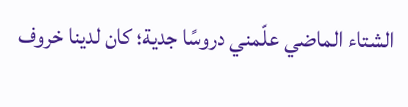الشتاء الماضي علّمني دروسًا جدية؛ كان لدينا خروف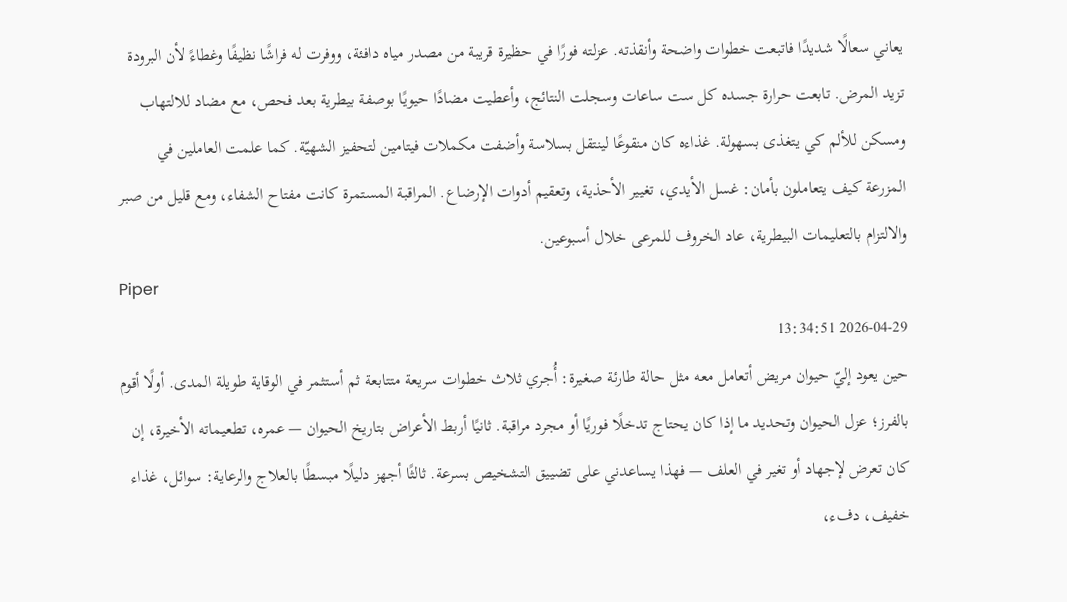يعاني سعالًا شديدًا فاتبعت خطوات واضحة وأنقذته. عزلته فورًا في حظيرة قريبة من مصدر مياه دافئة، ووفرت له فراشًا نظيفًا وغطاءً لأن البرودة تزيد المرض. تابعت حرارة جسده كل ست ساعات وسجلت النتائج، وأعطيت مضادًا حيويًا بوصفة بيطرية بعد فحص، مع مضاد للالتهاب ومسكن للألم كي يتغذى بسهولة. غذاءه كان منقوعًا لينتقل بسلاسة وأضفت مكملات فيتامين لتحفيز الشهيّة. كما علمت العاملين في المزرعة كيف يتعاملون بأمان: غسل الأيدي، تغيير الأحذية، وتعقيم أدوات الإرضاع. المراقبة المستمرة كانت مفتاح الشفاء، ومع قليل من صبر والالتزام بالتعليمات البيطرية، عاد الخروف للمرعى خلال أسبوعين.
Piper
2026-04-29 13:34:51
حين يعود إليّ حيوان مريض أتعامل معه مثل حالة طارئة صغيرة: أُجري ثلاث خطوات سريعة متتابعة ثم أستثمر في الوقاية طويلة المدى. أولًا أقوم بالفرز؛ عزل الحيوان وتحديد ما إذا كان يحتاج تدخلًا فوريًا أو مجرد مراقبة. ثانيًا أربط الأعراض بتاريخ الحيوان — عمره، تطعيماته الأخيرة، إن كان تعرض لإجهاد أو تغير في العلف — فهذا يساعدني على تضييق التشخيص بسرعة. ثالثًا أجهز دليلًا مبسطًا بالعلاج والرعاية: سوائل، غذاء خفيف، دفء،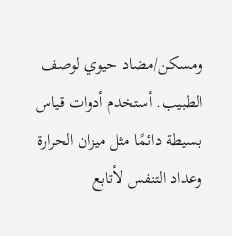ومسكن/مضاد حيوي لوصف الطبيب. أستخدم أدوات قياس بسيطة دائمًا مثل ميزان الحرارة وعداد التنفس لأتابع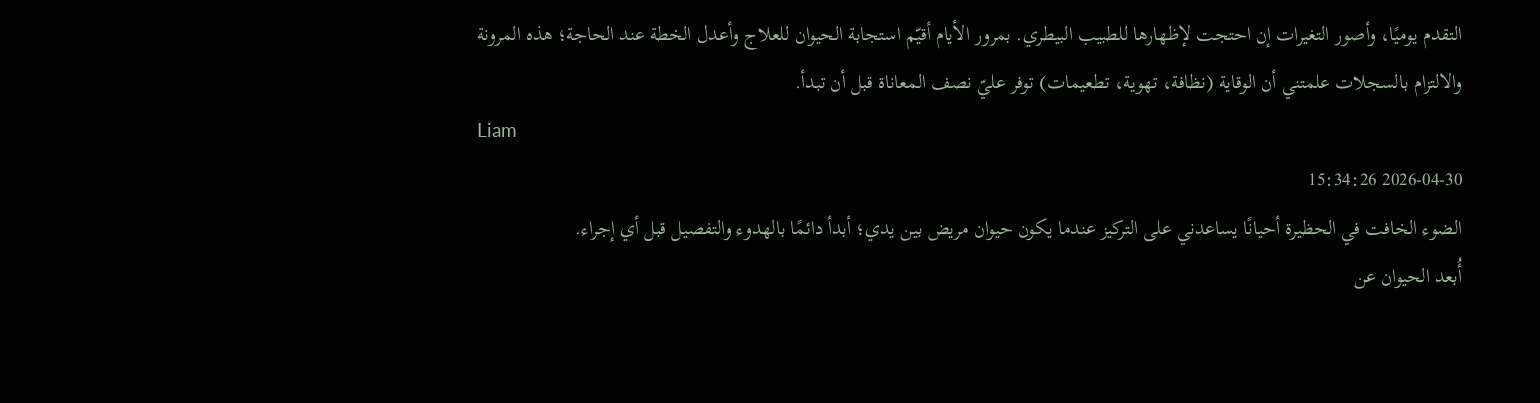التقدم يوميًا، وأصور التغيرات إن احتجت لإظهارها للطبيب البيطري. بمرور الأيام أقيّم استجابة الحيوان للعلاج وأعدل الخطة عند الحاجة؛ هذه المرونة والالتزام بالسجلات علمتني أن الوقاية (نظافة، تهوية، تطعيمات) توفر عليّ نصف المعاناة قبل أن تبدأ.
Liam
2026-04-30 15:34:26
الضوء الخافت في الحظيرة أحيانًا يساعدني على التركيز عندما يكون حيوان مريض بين يدي؛ أبدأ دائمًا بالهدوء والتفصيل قبل أي إجراء.
أُبعد الحيوان عن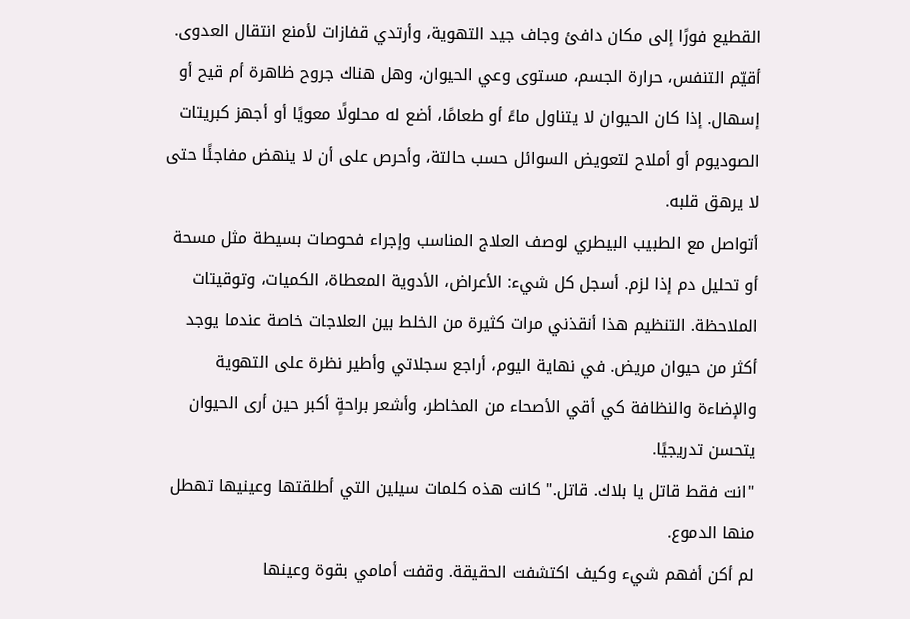القطيع فورًا إلى مكان دافئ وجاف جيد التهوية، وأرتدي قفازات لأمنع انتقال العدوى. أقيّم التنفس، حرارة الجسم، مستوى وعي الحيوان، وهل هناك جروح ظاهرة أم قيح أو إسهال. إذا كان الحيوان لا يتناول ماءً أو طعامًا، أضع له محلولًا معويًا أو أجهز كبريتات الصوديوم أو أملاح لتعويض السوائل حسب حالتة، وأحرص على أن لا ينهض مفاجئًا حتى لا يرهق قلبه.
أتواصل مع الطبيب البيطري لوصف العلاج المناسب وإجراء فحوصات بسيطة مثل مسحة أو تحليل دم إذا لزم. أسجل كل شيء: الأعراض، الأدوية المعطاة، الكميات، وتوقيتات الملاحظة. التنظيم هذا أنقذني مرات كثيرة من الخلط بين العلاجات خاصة عندما يوجد أكثر من حيوان مريض. في نهاية اليوم، أراجع سجلاتي وأطير نظرة على التهوية والإضاءة والنظافة كي أقي الأصحاء من المخاطر، وأشعر براحةٍ أكبر حين أرى الحيوان يتحسن تدريجيًا.
"انت فقط قاتل يا بلاك. قاتل." كانت هذه كلمات سيلين التي أطلقتها وعينيها تهطل منها الدموع.
لم أكن أفهم شيء وكيف اكتشفت الحقيقة. وقفت أمامي بقوة وعينها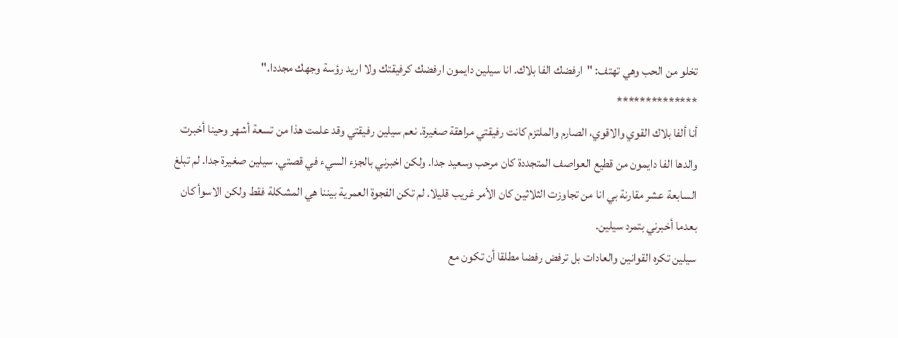تخلو من الحب وهي تهتف: "ارفضك الفا بلاك. انا سيلين دايمون ارفضك كرفيقتك ولا اريد رؤسة وجهك مجددا."
**************
أنا ألفا بلاك القوي والاقوي، الصارم والملتزم كانت رفيقتي مراهقة صغيرة. نعم سيلين رفيقتي وقد علمت هذا من تسعة أشهر وحينا أخبرت والدها الفا دايمون من قطيع العواصف المتجددة كان مرحب وسعيد جدا. ولكن اخبرني بالجزء السيء في قصتي. سيلين صغيرة جدا. لم تبلغ السابعة عشر مقارنة بي انا من تجاوزت الثلاثين كان الأمر غريب قليلا. لم تكن الفجوة العمرية بيننا هي المشكلة فقط ولكن الاسوأ كان بعدما أخبرني بتمرد سيلين.
سيلين تكره القوانين والعادات بل ترفض رفضا مطلقا أن تكون مع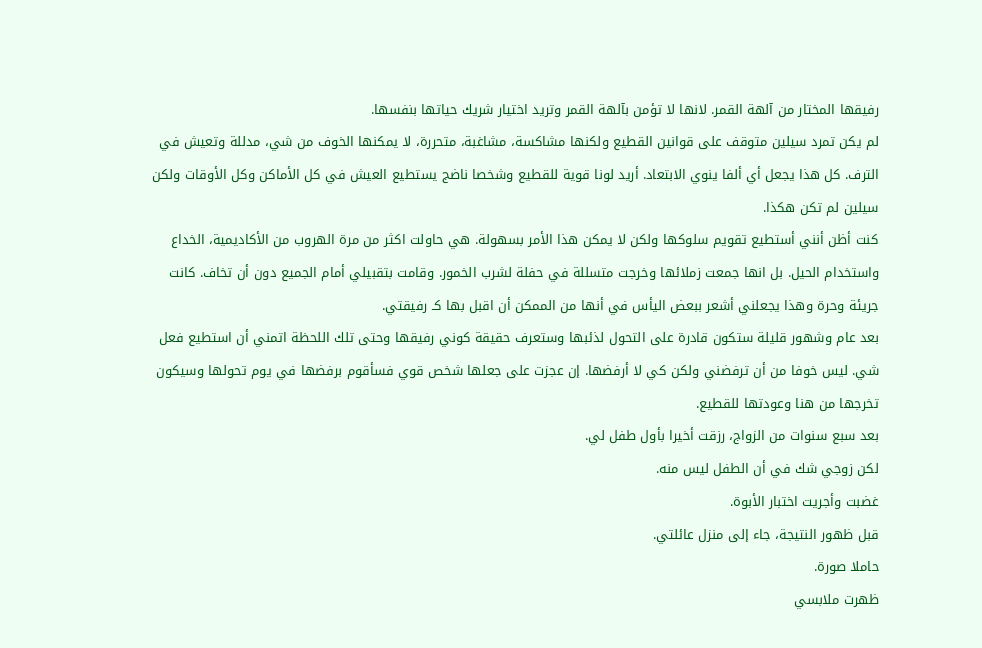رفيقها المختار من آلهة القمر. لانها لا تؤمن بآلهة القمر وتريد اختيار شريك حياتها بنفسها.
لم يكن تمرد سيلين متوقف على قوانين القطيع ولكنها مشاكسة، مشاغبة، متحررة، لا يمكنها الخوف من شي، مدللة وتعيش في الترف. كل هذا يجعل أي ألفا ينوي الابتعاد. أريد لونا قوية للقطيع وشخصا ناضج يستطيع العيش في كل الأماكن وكل الأوقات ولكن سيلين لم تكن هكذا.
كنت أظن أنني أستطيع تقويم سلوكها ولكن لا يمكن هذا الأمر بسهولة. هي حاولت اكثر من مرة الهروب من الأكاديمية، الخداع واستخدام الحيل. بل انها جمعت زملائها وخرجت متسللة في حفلة لشرب الخمور. وقامت بتقبيلي أمام الجميع دون أن تخاف. كانت جريئة وحرة وهذا يجعلني أشعر ببعض اليأس في أنها من الممكن أن اقبل بها كـ رفيقتي.
بعد عام وشهور قليلة ستكون قادرة على التحول لذئبها وستعرف حقيقة كوني رفيقها وحتى تلك اللحظة اتمني أن استطيع فعل شي. ليس خوفا من أن ترفضني ولكن كي لا أرفضها. إن عجزت على جعلها شخص قوي فسأقوم برفضها في يوم تحولها وسيكون تخرجها من هنا وعودتها للقطيع.
بعد سبع سنوات من الزواج، رزقت أخيرا بأول طفل لي.
لكن زوجي شك في أن الطفل ليس منه.
غضبت وأجريت اختبار الأبوة.
قبل ظهور النتيجة، جاء إلى منزل عائلتي.
حاملا صورة.
ظهرت ملابسي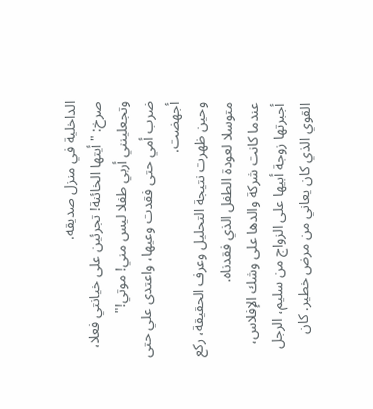الداخلية في منزل صديقه.
صرخ: "أيتها الخائنة! تجرئين على خيانتي فعلا، وتجعلينني أربي طفلا ليس مني! موتي!"
ضرب أمي حتى فقدت وعيها، واعتدى علي حتى أجهضت.
وحين ظهرت نتيجة التحليل وعرف الحقيقة، ركع متوسلا لعودة الطفل الذي فقدناه.
عندما كانت شركة والدها على وشك الإفلاس، أجبرتها زوجة أبيها على الزواج من سليم، الرجل القوي الذي كان يعاني من مرض خطير. كان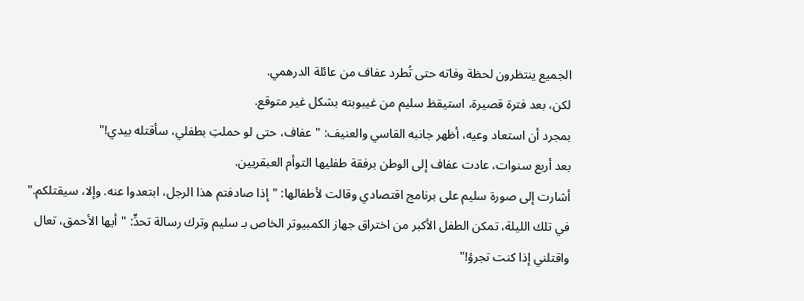الجميع ينتظرون لحظة وفاته حتى تُطرد عفاف من عائلة الدرهمي.
لكن، بعد فترة قصيرة، استيقظ سليم من غيبوبته بشكل غير متوقع.
بمجرد أن استعاد وعيه، أظهر جانبه القاسي والعنيف: "عفاف، حتى لو حملتِ بطفلي، سأقتله بيدي!"
بعد أربع سنوات، عادت عفاف إلى الوطن برفقة طفليها التوأم العبقريين.
أشارت إلى صورة سليم على برنامج اقتصادي وقالت لأطفالها: "إذا صادفتم هذا الرجل، ابتعدوا عنه. وإلا، سيقتلكم."
في تلك الليلة، تمكن الطفل الأكبر من اختراق جهاز الكمبيوتر الخاص بـ سليم وترك رسالة تحدٍّ: "أيها الأحمق، تعال واقتلني إذا كنت تجرؤ!"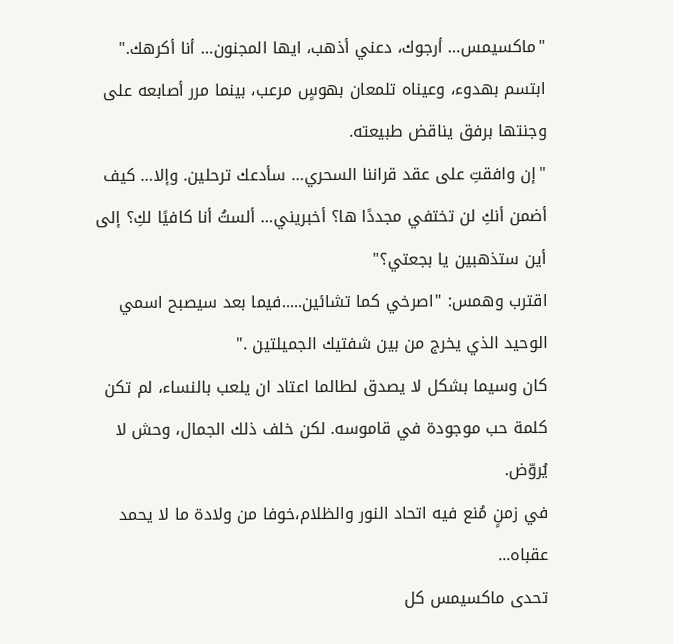"ماكسيمس… أرجوك، دعني أذهب، ايها المجنون… أنا أكرهك."
ابتسم بهدوء، وعيناه تلمعان بهوسٍ مرعب، بينما مرر أصابعه على وجنتها برفق يناقض طبيعته.
"إن وافقتِ على عقد قراننا السحري… سأدعك ترحلين. وإلا… كيف أضمن أنكِ لن تختفي مجددًا ها؟ أخبريني… ألستُ أنا كافيًا لكِ؟ إلى أين ستذهبين يا بجعتي؟"
اقترب وهمس: "اصرخي كما تشائين.....فيما بعد سيصبح اسمي الوحيد الذي يخرج من بين شفتيك الجميلتين ."
كان وسيما بشكل لا يصدق لطالما اعتاد ان يلعب بالنساء، لم تكن كلمة حب موجودة في قاموسه. لكن خلف ذلك الجمال، وحش لا يُروّض.
في زمنٍ مُنع فيه اتحاد النور والظلام،خوفا من ولادة ما لا يحمد عقباه...
تحدى ماكسيمس كل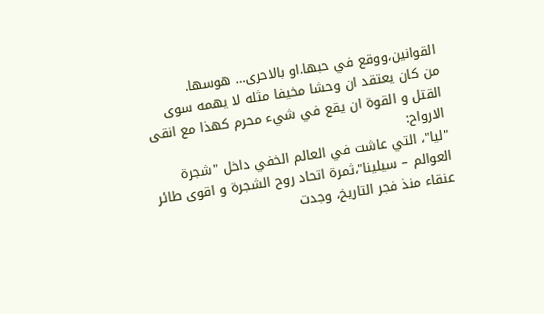القوانين،ووقع في حبها.او بالاحرى… هوسها.
من كان يعتقد ان وحشا مخيفا مثله لا يهمه سوى القتل و القوة ان يقع في شيء محرم كهذا مع انقى الارواح:
"ليا"، التي عاشت في العالم الخفي داخل "شجرة العوالم – سيلينا"،ثمرة اتحاد روح الشجرة و اقوى طائر عنقاء منذ فجر التاريخ، وجدت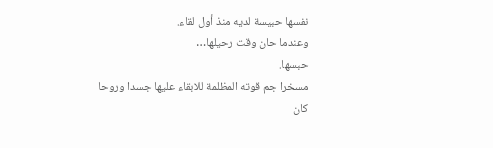نفسها حبيسة لديه منذ أول لقاء.
وعندما حان وقت رحيلها…
حبسها.
مسخرا جم قوته المظلمة للابقاء عليها جسدا وروحا
كان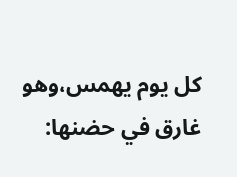كل يوم يهمس،وهو غارق في حضنها: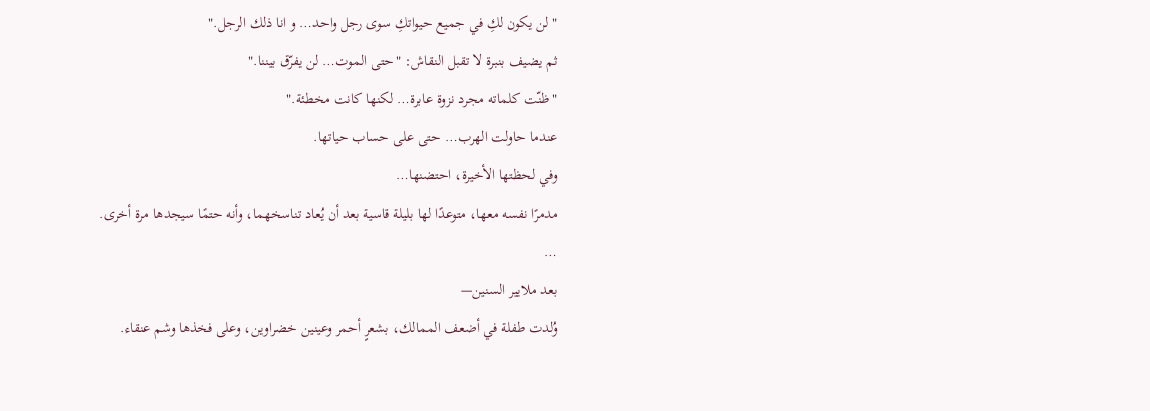"لن يكون لكِ في جميع حيواتكِ سوى رجل واحد… و انا ذلك الرجل."
ثم يضيف بنبرة لا تقبل النقاش: "حتى الموت… لن يفرّق بيننا."
"ظنّت كلماته مجرد نزوة عابرة… لكنها كانت مخطئة."
عندما حاولت الهرب… حتى على حساب حياتها.
وفي لحظتها الأخيرة، احتضنها…
مدمرًا نفسه معها، متوعدًا لها بليلة قاسية بعد أن يُعاد تناسخهما، وأنه حتمًا سيجدها مرة أخرى.
…
بعد ملايير السنين—
وُلدت طفلة في أضعف الممالك، بشعرٍ أحمر وعينين خضراوين، وعلى فخذها وشم عنقاء.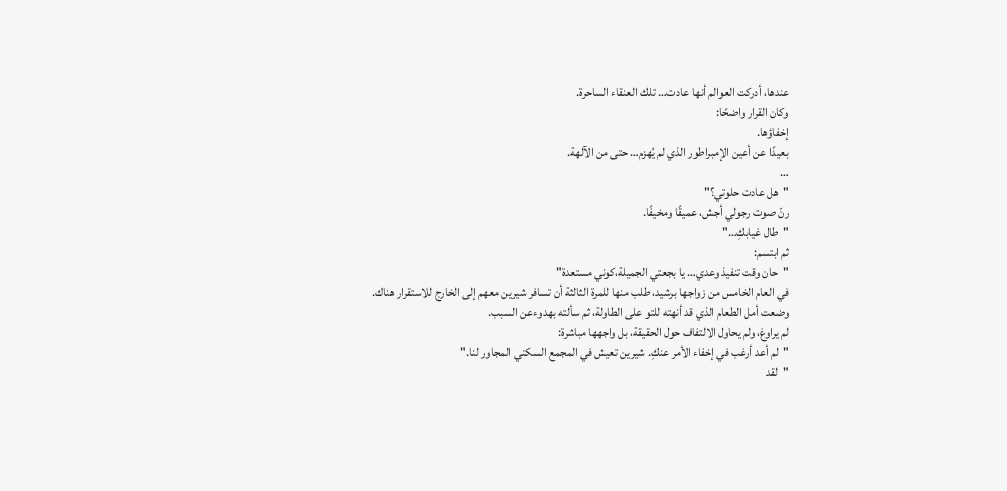عندها، أدركت العوالم أنها عادت… تلك العنقاء الساحرة.
وكان القرار واضحًا:
إخفاؤها.
بعيدًا عن أعين الإمبراطور الذي لم يُهزم… حتى من الآلهة.
…
"هل عادت حلوتي؟"
رنّ صوت رجولي أجش، عميقًا ومخيفًا.
"طال غيابكِ…"
ثم ابتسم:
"حان وقت تنفيذ وعدي… يا بجعتي الجميلة،كوني مستعدة"
في العام الخامس من زواجها برشيد، طلب منها للمرة الثالثة أن تسافر شيرين معهم إلى الخارج للاستقرار هناك.
وضعت أمل الطعام الذي قد أنهته للتو على الطاولة، ثم سألته بهدوءعن السبب.
لم يراوغ، ولم يحاول الالتفاف حول الحقيقة، بل واجهها مباشرة:
"لم أعد أرغب في إخفاء الأمر عنكِ. شيرين تعيش في المجمع السكني المجاور لنا."
"لقد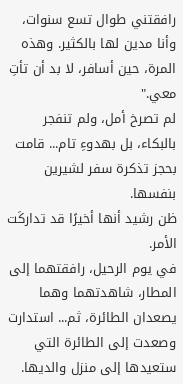رافقتني طوال تسع سنوات، وأنا مدين لها بالكثير. وهذه المرة، حين أسافر، لا بد أن تأتِ معي."
لم تصرخ أمل، ولم تنفجر بالبكاء، بل بهدوءِ تام... قامت بحجز تذكرة سفر لشيرين بنفسها.
ظن رشيد أنها أخيرًا قد تداركَت الأمر.
في يوم الرحيل، رافقتهما إلى المطار، شاهدتهما وهما يصعدان الطائرة، ثم... استدارت وصعدت إلى الطائرة التي ستعيدها إلى منزل والديها.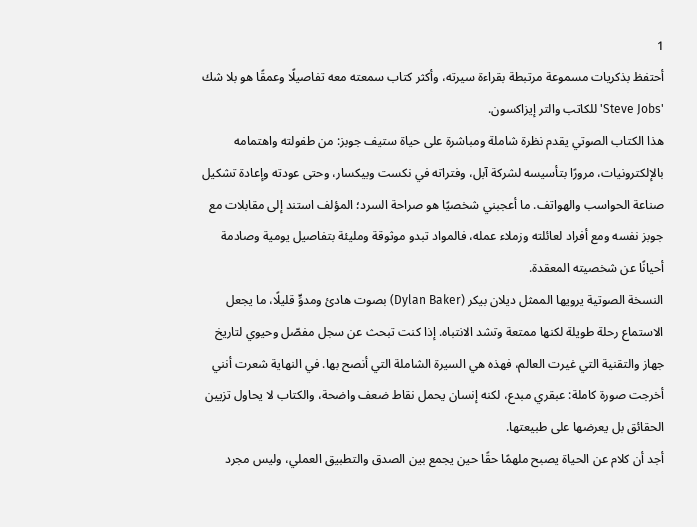1
أحتفظ بذكريات مسموعة مرتبطة بقراءة سيرته، وأكثر كتاب سمعته معه تفاصيلًا وعمقًا هو بلا شك 'Steve Jobs' للكاتب والتر إيزاكسون.
هذا الكتاب الصوتي يقدم نظرة شاملة ومباشرة على حياة ستيف جوبز: من طفولته واهتمامه بالإلكترونيات، مرورًا بتأسيسه لشركة آبل، وفتراته في نكست وبيكسار، وحتى عودته وإعادة تشكيل صناعة الحواسب والهواتف. ما أعجبني شخصيًا هو صراحة السرد؛ المؤلف استند إلى مقابلات مع جوبز نفسه ومع أفراد لعائلته وزملاء عمله، فالمواد تبدو موثوقة ومليئة بتفاصيل يومية وصادمة أحيانًا عن شخصيته المعقدة.
النسخة الصوتية يرويها الممثل ديلان بيكر (Dylan Baker) بصوت هادئ ومدوٍّ قليلًا، ما يجعل الاستماع رحلة طويلة لكنها ممتعة وتشد الانتباه. إذا كنت تبحث عن سجل مفصّل وحيوي لتاريخ جهاز والتقنية التي غيرت العالم، فهذه هي السيرة الشاملة التي أنصح بها. في النهاية شعرت أنني أخرجت صورة كاملة: عبقري مبدع، لكنه إنسان يحمل نقاط ضعف واضحة، والكتاب لا يحاول تزيين الحقائق بل يعرضها على طبيعتها.
أجد أن كلام عن الحياة يصبح ملهمًا حقًا حين يجمع بين الصدق والتطبيق العملي، وليس مجرد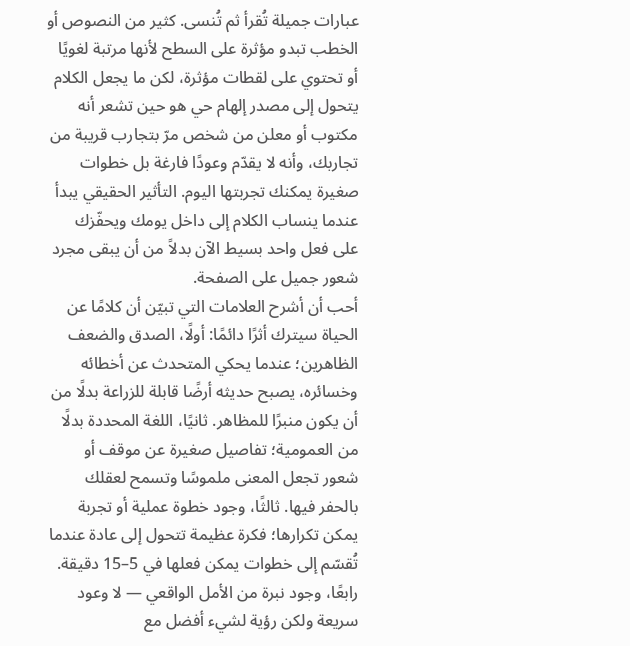عبارات جميلة تُقرأ ثم تُنسى. كثير من النصوص أو الخطب تبدو مؤثرة على السطح لأنها مرتبة لغويًا أو تحتوي على لقطات مؤثرة، لكن ما يجعل الكلام يتحول إلى مصدر إلهام حي هو حين تشعر أنه مكتوب أو معلن من شخص مرّ بتجارب قريبة من تجاربك، وأنه لا يقدّم وعودًا فارغة بل خطوات صغيرة يمكنك تجربتها اليوم. التأثير الحقيقي يبدأ عندما ينساب الكلام إلى داخل يومك ويحفّزك على فعل واحد بسيط الآن بدلاً من أن يبقى مجرد شعور جميل على الصفحة.
أحب أن أشرح العلامات التي تبيّن أن كلامًا عن الحياة سيترك أثرًا دائمًا: أولًا، الصدق والضعف الظاهرين؛ عندما يحكي المتحدث عن أخطائه وخسائره، يصبح حديثه أرضًا قابلة للزراعة بدلًا من أن يكون منبرًا للمظاهر. ثانيًا، اللغة المحددة بدلًا من العمومية؛ تفاصيل صغيرة عن موقف أو شعور تجعل المعنى ملموسًا وتسمح لعقلك بالحفر فيها. ثالثًا، وجود خطوة عملية أو تجربة يمكن تكرارها؛ فكرة عظيمة تتحول إلى عادة عندما تُقسّم إلى خطوات يمكن فعلها في 5–15 دقيقة. رابعًا، وجود نبرة من الأمل الواقعي — لا وعود سريعة ولكن رؤية لشيء أفضل مع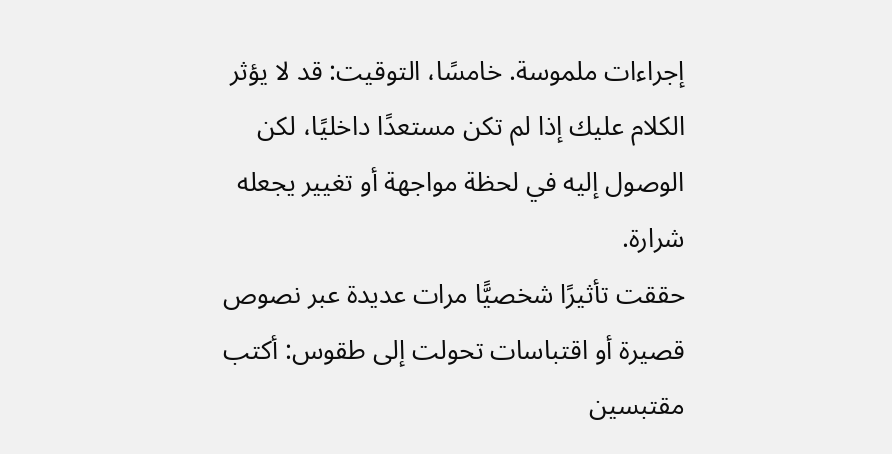إجراءات ملموسة. خامسًا، التوقيت: قد لا يؤثر الكلام عليك إذا لم تكن مستعدًا داخليًا، لكن الوصول إليه في لحظة مواجهة أو تغيير يجعله شرارة.
حققت تأثيرًا شخصيًّا مرات عديدة عبر نصوص قصيرة أو اقتباسات تحولت إلى طقوس: أكتب مقتبسين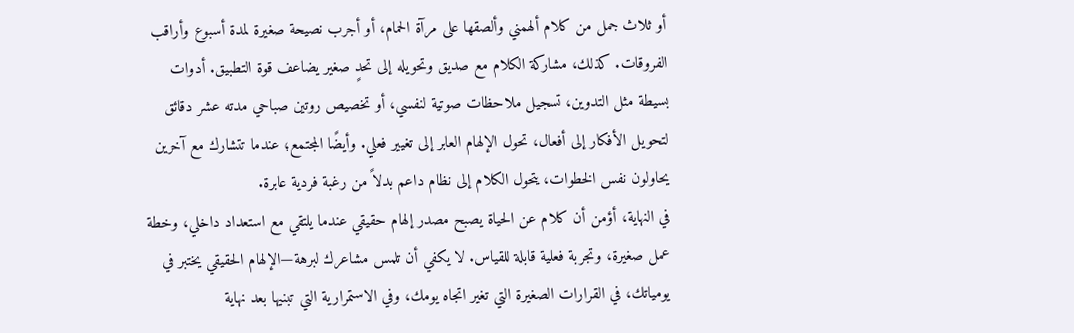أو ثلاث جمل من كلام ألهمني وألصقها على مرآة الحمام، أو أجرب نصيحة صغيرة لمدة أسبوع وأراقب الفروقات. كذلك، مشاركة الكلام مع صديق وتحويله إلى تحدٍ صغير يضاعف قوة التطبيق. أدوات بسيطة مثل التدوين، تسجيل ملاحظات صوتية لنفسي، أو تخصيص روتين صباحي مدته عشر دقائق لتحويل الأفكار إلى أفعال، تحول الإلهام العابر إلى تغيير فعلي. وأيضًا المجتمع؛ عندما تتشارك مع آخرين يحاولون نفس الخطوات، يتحول الكلام إلى نظام داعم بدلاً من رغبة فردية عابرة.
في النهاية، أؤمن أن كلام عن الحياة يصبح مصدر إلهام حقيقي عندما يلتقي مع استعداد داخلي، وخطة عمل صغيرة، وتجربة فعلية قابلة للقياس. لا يكفي أن تلمس مشاعرك لبرهة—الإلهام الحقيقي يختبر في يومياتك، في القرارات الصغيرة التي تغير اتجاه يومك، وفي الاستمرارية التي تبنيها بعد نهاية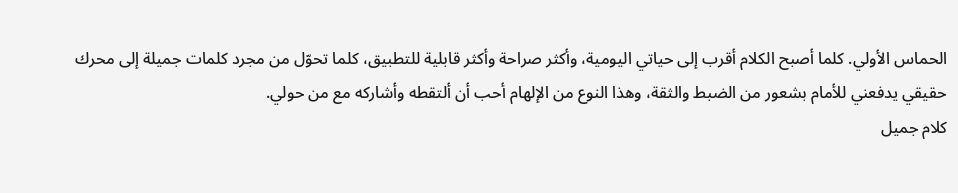الحماس الأولي. كلما أصبح الكلام أقرب إلى حياتي اليومية، وأكثر صراحة وأكثر قابلية للتطبيق، كلما تحوّل من مجرد كلمات جميلة إلى محرك حقيقي يدفعني للأمام بشعور من الضبط والثقة، وهذا النوع من الإلهام أحب أن ألتقطه وأشاركه مع من حولي.
كلام جميل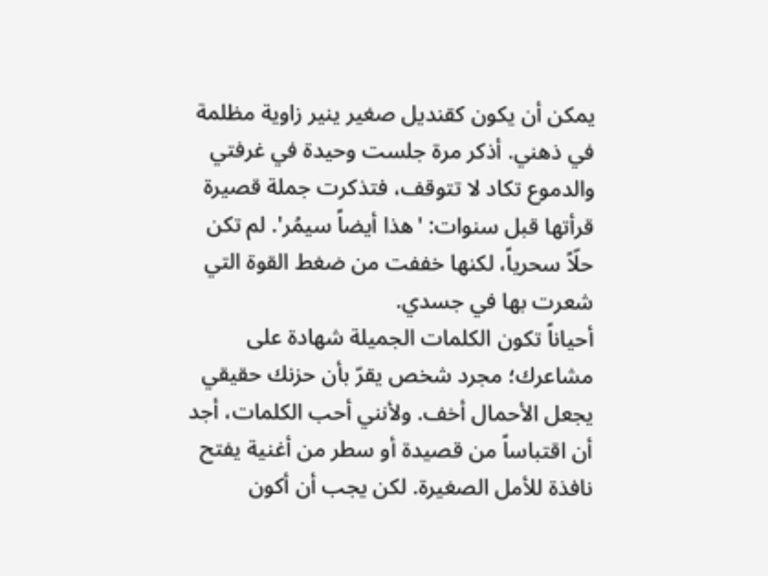يمكن أن يكون كقنديل صغير ينير زاوية مظلمة في ذهني. أذكر مرة جلست وحيدة في غرفتي والدموع تكاد لا تتوقف، فتذكرت جملة قصيرة قرأتها قبل سنوات: 'هذا أيضاً سيمُر'. لم تكن حلّاً سحرياً، لكنها خففت من ضغط القوة التي شعرت بها في جسدي.
أحياناً تكون الكلمات الجميلة شهادة على مشاعرك؛ مجرد شخص يقرّ بأن حزنك حقيقي يجعل الأحمال أخف. ولأنني أحب الكلمات، أجد أن اقتباساً من قصيدة أو سطر من أغنية يفتح نافذة للأمل الصغيرة. لكن يجب أن أكون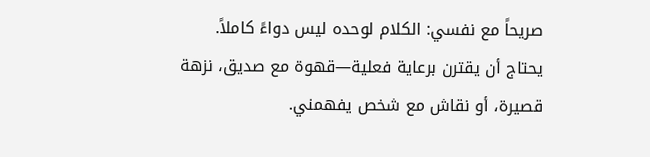صريحاً مع نفسي: الكلام لوحده ليس دواءً كاملاً. يحتاج أن يقترن برعاية فعلية—قهوة مع صديق، نزهة قصيرة، أو نقاش مع شخص يفهمني.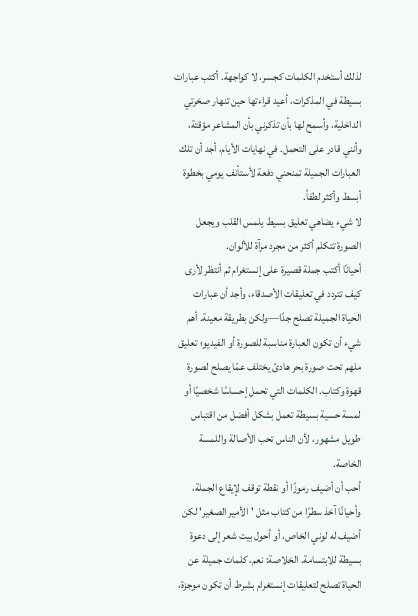لذلك أستخدم الكلمات كجسر، لا كواجهة. أكتب عبارات بسيطة في المذكرات، أعيد قراءتها حين تنهار صخرتي الداخلية، وأسمح لها بأن تذكرني بأن المشاعر مؤقتة، وأنني قادر على التحمل. في نهايات الأيام، أجد أن تلك العبارات الجميلة تمنحني دفعة لأستأنف يومي بخطوة أبسط وأكثر لطفاً.
لا شيء يضاهي تعليق بسيط يلمس القلب ويجعل الصورة تتكلم أكثر من مجرد مرآة للألوان.
أحيانًا أكتب جملة قصيرة على إنستغرام ثم أنتظر لأرى كيف تتردد في تعليقات الأصدقاء، وأجد أن عبارات الحياة الجميلة تصلح جدًا—ولكن بطريقة معينة. أهم شيء أن تكون العبارة مناسبة للصورة أو الفيديو؛ تعليق ملهم تحت صورة بحر هادئ يختلف عمّا يصلح لصورة قهوة وكتاب. الكلمات التي تحمل إحساسًا شخصيًا أو لمسة حسية بسيطة تعمل بشكل أفضل من اقتباس طويل مشهور، لأن الناس تحب الأصالة واللمسة الخاصة.
أحب أن أضيف رموزًا أو نقطة توقف لإيقاع الجملة، وأحيانًا آخذ سطرًا من كتاب مثل 'الأمير الصغير' لكن أضيف له لوني الخاص، أو أحول بيت شعر إلى دعوة بسيطة للابتسامة. الخلاصة: نعم، كلمات جميلة عن الحياة تصلح لتعليقات إنستغرام بشرط أن تكون موجزة،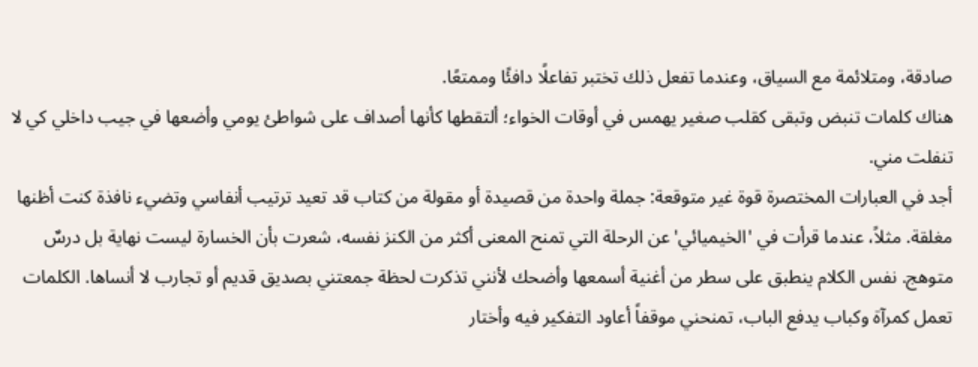صادقة، ومتلائمة مع السياق، وعندما تفعل ذلك تختبر تفاعلًا دافئًا وممتعًا.
هناك كلمات تنبض وتبقى كقلب صغير يهمس في أوقات الخواء؛ ألتقطها كأنها أصداف على شواطئ يومي وأضعها في جيب داخلي كي لا تنفلت مني.
أجد في العبارات المختصرة قوة غير متوقعة: جملة واحدة من قصيدة أو مقولة من كتاب قد تعيد ترتيب أنفاسي وتضيء نافذة كنت أظنها مغلقة. مثلاً، عندما قرأت في 'الخيميائي' عن الرحلة التي تمنح المعنى أكثر من الكنز نفسه، شعرت بأن الخسارة ليست نهاية بل درسٌ متوهج. نفس الكلام ينطبق على سطر من أغنية أسمعها وأضحك لأنني تذكرت لحظة جمعتني بصديق قديم أو تجارب لا أنساها. الكلمات تعمل كمرآة وكباب يدفع الباب، تمنحني موقفاً أعاود التفكير فيه وأختار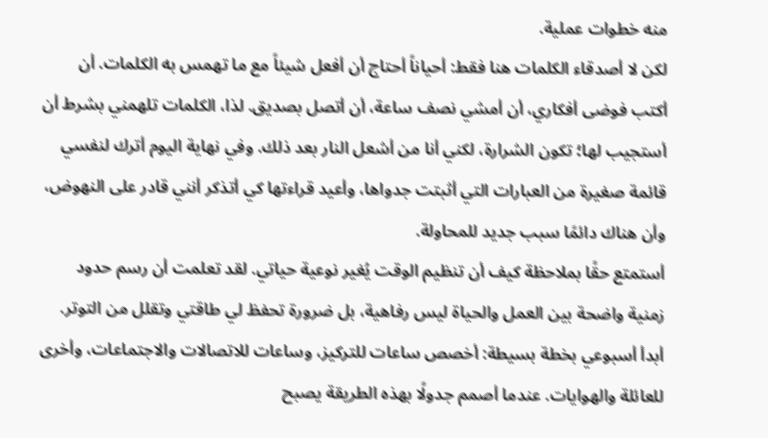منه خطوات عملية.
لكن لا أصدقاء الكلمات هنا فقط: أحياناً أحتاج أن أفعل شيئاً مع ما تهمس به الكلمات. أن أكتب فوضى أفكاري، أن أمشي نصف ساعة، أن أتصل بصديق. لذا، الكلمات تلهمني بشرط أن أستجيب لها؛ تكون الشرارة، لكني أنا من أشعل النار بعد ذلك. وفي نهاية اليوم أترك لنفسي قائمة صغيرة من العبارات التي أثبتت جدواها، وأعيد قراءتها كي أتذكر أنني قادر على النهوض، وأن هناك دائمًا سبب جديد للمحاولة.
أستمتع حقًا بملاحظة كيف أن تنظيم الوقت يُغير نوعية حياتي. لقد تعلمت أن رسم حدود زمنية واضحة بين العمل والحياة ليس رفاهية، بل ضرورة تحفظ لي طاقتي وتقلل من التوتر.
أبدأ أسبوعي بخطة بسيطة: أخصص ساعات للتركيز، وساعات للاتصالات والاجتماعات، وأخرى للعائلة والهوايات. عندما أصمم جدولًا بهذه الطريقة يصبح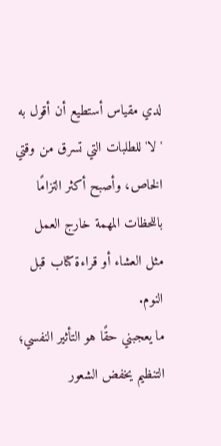لدي مقياس أستطيع أن أقول به 'لا' للطلبات التي تسرق من وقتي الخاص، وأصبح أكثر التزامًا باللحظات المهمة خارج العمل مثل العشاء أو قراءة كتاب قبل النوم.
ما يعجبني حقًا هو التأثير النفسي؛ التنظيم يخفض الشعور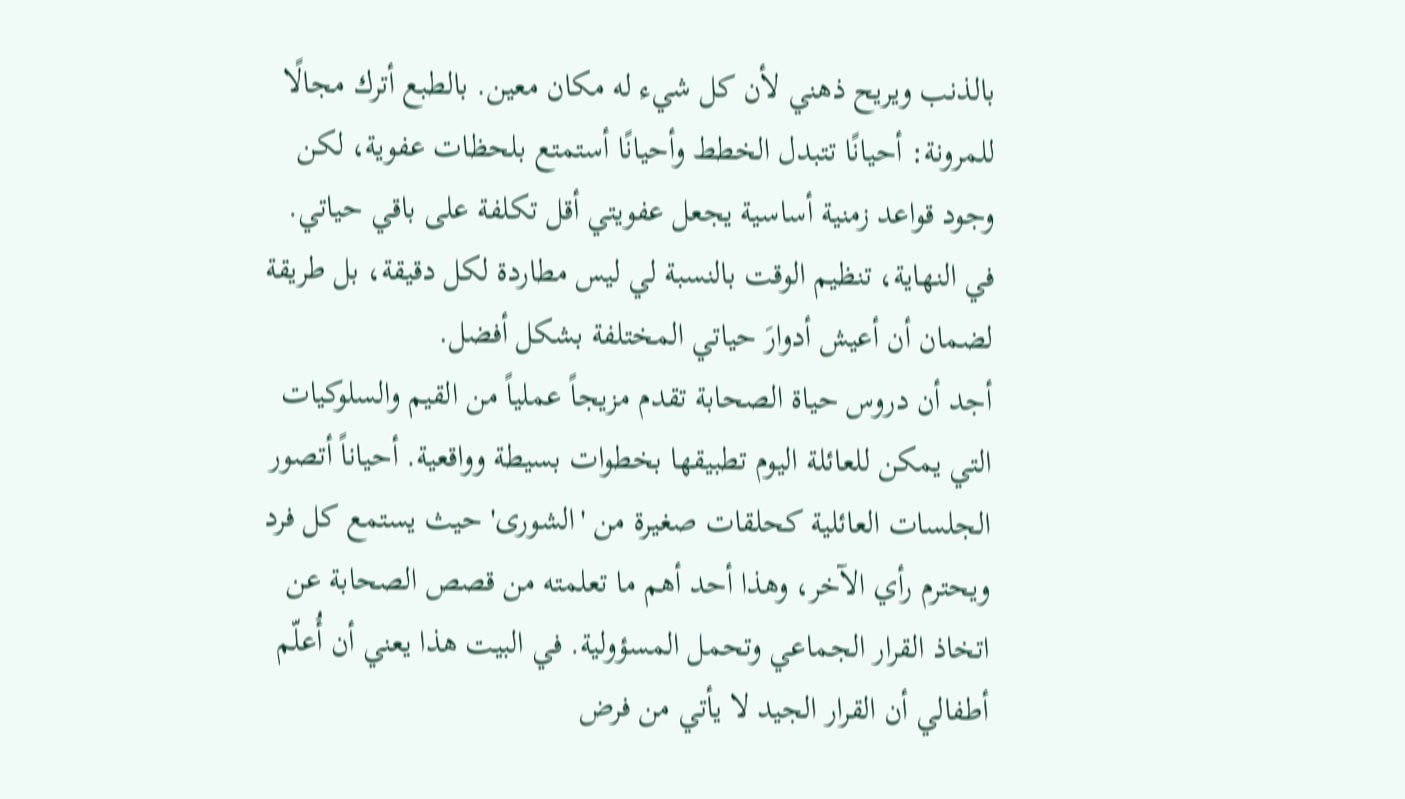بالذنب ويريح ذهني لأن كل شيء له مكان معين. بالطبع أترك مجالًا للمرونة: أحيانًا تتبدل الخطط وأحيانًا أستمتع بلحظات عفوية، لكن وجود قواعد زمنية أساسية يجعل عفويتي أقل تكلفة على باقي حياتي. في النهاية، تنظيم الوقت بالنسبة لي ليس مطاردة لكل دقيقة، بل طريقة لضمان أن أعيش أدوارَ حياتي المختلفة بشكل أفضل.
أجد أن دروس حياة الصحابة تقدم مزيجاً عملياً من القيم والسلوكيات التي يمكن للعائلة اليوم تطبيقها بخطوات بسيطة وواقعية. أحياناً أتصور الجلسات العائلية كحلقات صغيرة من 'الشورى' حيث يستمع كل فرد ويحترم رأي الآخر، وهذا أحد أهم ما تعلمته من قصص الصحابة عن اتخاذ القرار الجماعي وتحمل المسؤولية. في البيت هذا يعني أن أُعلّم أطفالي أن القرار الجيد لا يأتي من فرض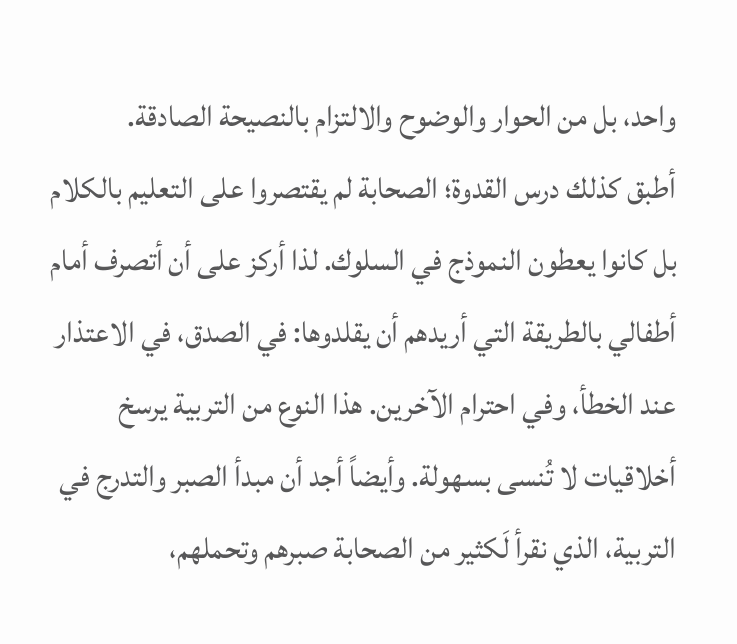واحد، بل من الحوار والوضوح والالتزام بالنصيحة الصادقة.
أطبق كذلك درس القدوة؛ الصحابة لم يقتصروا على التعليم بالكلام بل كانوا يعطون النموذج في السلوك. لذا أركز على أن أتصرف أمام أطفالي بالطريقة التي أريدهم أن يقلدوها: في الصدق، في الاعتذار عند الخطأ، وفي احترام الآخرين. هذا النوع من التربية يرسخ أخلاقيات لا تُنسى بسهولة. وأيضاً أجد أن مبدأ الصبر والتدرج في التربية، الذي نقرأ لَكثير من الصحابة صبرهم وتحملهم،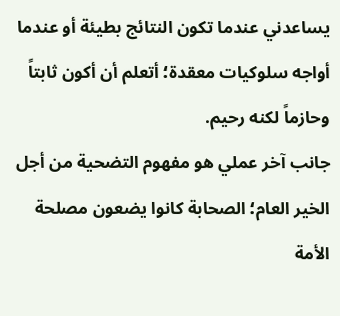يساعدني عندما تكون النتائج بطيئة أو عندما أواجه سلوكيات معقدة؛ أتعلم أن أكون ثابتاً وحازماً لكنه رحيم.
جانب آخر عملي هو مفهوم التضحية من أجل الخير العام؛ الصحابة كانوا يضعون مصلحة الأمة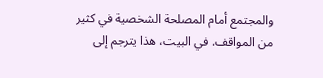والمجتمع أمام المصلحة الشخصية في كثير من المواقف. في البيت، هذا يترجم إلى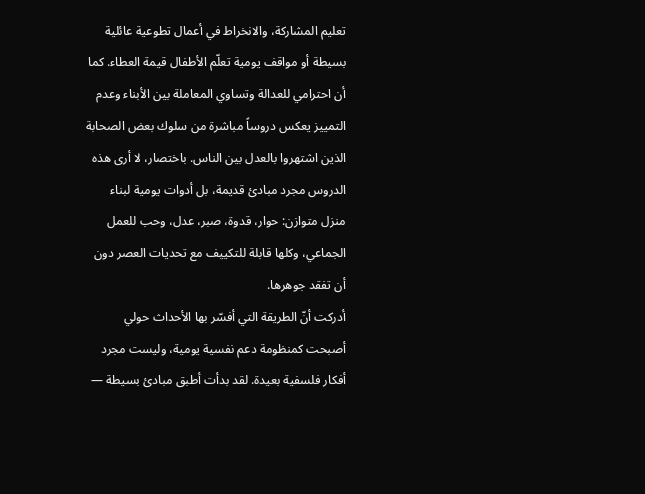تعليم المشاركة، والانخراط في أعمال تطوعية عائلية بسيطة أو مواقف يومية تعلّم الأطفال قيمة العطاء. كما أن احترامي للعدالة وتساوي المعاملة بين الأبناء وعدم التمييز يعكس دروساً مباشرة من سلوك بعض الصحابة الذين اشتهروا بالعدل بين الناس. باختصار، لا أرى هذه الدروس مجرد مبادئ قديمة، بل أدوات يومية لبناء منزل متوازن: حوار، قدوة، صبر، عدل، وحب للعمل الجماعي، وكلها قابلة للتكييف مع تحديات العصر دون أن تفقد جوهرها.
أدركت أنّ الطريقة التي أفسّر بها الأحداث حولي أصبحت كمنظومة دعم نفسية يومية، وليست مجرد أفكار فلسفية بعيدة. لقد بدأت أطبق مبادئ بسيطة —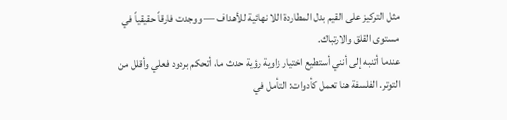مثل التركيز على القيم بدل المطاردة اللا نهائية للأهداف — ووجدت فارقاً حقيقياً في مستوى القلق والارتباك.
عندما أتنبه إلى أنني أستطيع اختيار زاوية رؤية حدث ما، أتحكم بردود فعلي وأقلل من التوتر. الفلسفة هنا تعمل كأدوات: التأمل في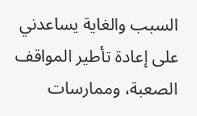السبب والغاية يساعدني على إعادة تأطير المواقف الصعبة، وممارسات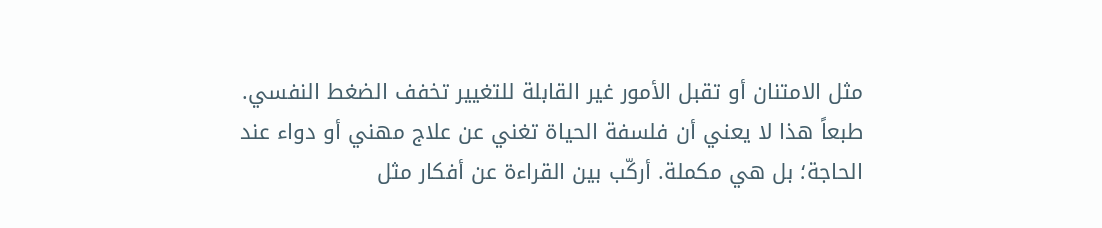مثل الامتنان أو تقبل الأمور غير القابلة للتغيير تخفف الضغط النفسي.
طبعاً هذا لا يعني أن فلسفة الحياة تغني عن علاج مهني أو دواء عند الحاجة؛ بل هي مكملة. أركّب بين القراءة عن أفكار مثل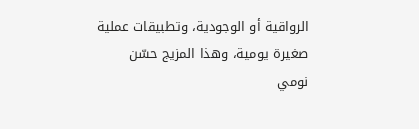الرواقية أو الوجودية، وتطبيقات عملية صغيرة يومية، وهذا المزيج حسّن نومي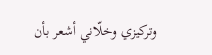وتركيزي وخلّاني أشعر بأن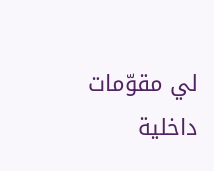لي مقوّمات داخلية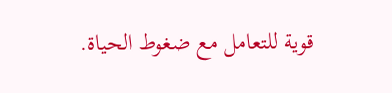قوية للتعامل مع ضغوط الحياة.